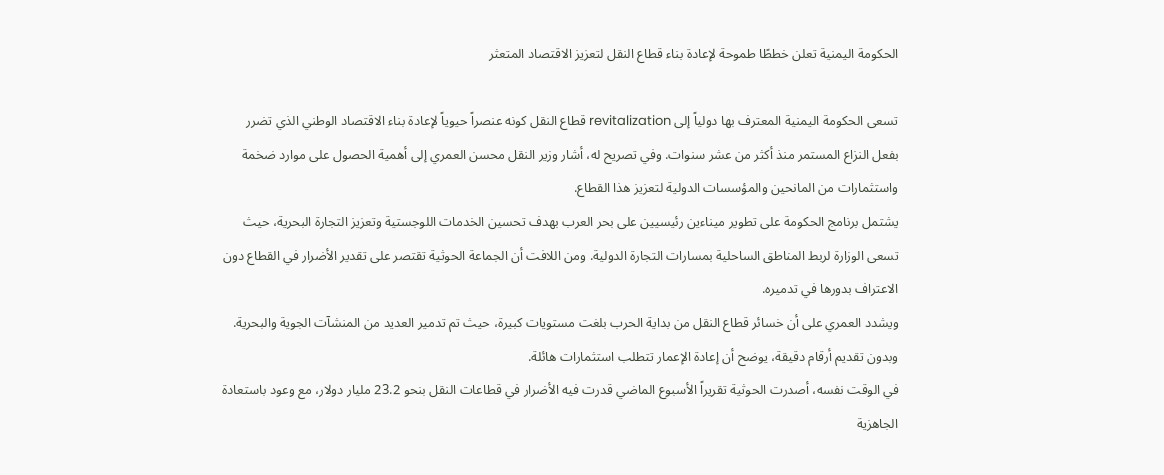الحكومة اليمنية تعلن خططًا طموحة لإعادة بناء قطاع النقل لتعزيز الاقتصاد المتعثر

تسعى الحكومة اليمنية المعترف بها دولياً إلى revitalization قطاع النقل كونه عنصراً حيوياً لإعادة بناء الاقتصاد الوطني الذي تضرر بفعل النزاع المستمر منذ أكثر من عشر سنوات. وفي تصريح له، أشار وزير النقل محسن العمري إلى أهمية الحصول على موارد ضخمة واستثمارات من المانحين والمؤسسات الدولية لتعزيز هذا القطاع.
يشتمل برنامج الحكومة على تطوير ميناءين رئيسيين على بحر العرب بهدف تحسين الخدمات اللوجستية وتعزيز التجارة البحرية، حيث تسعى الوزارة لربط المناطق الساحلية بمسارات التجارة الدولية. ومن اللافت أن الجماعة الحوثية تقتصر على تقدير الأضرار في القطاع دون الاعتراف بدورها في تدميره.
ويشدد العمري على أن خسائر قطاع النقل من بداية الحرب بلغت مستويات كبيرة، حيث تم تدمير العديد من المنشآت الجوية والبحرية. وبدون تقديم أرقام دقيقة، يوضح أن إعادة الإعمار تتطلب استثمارات هائلة.
في الوقت نفسه، أصدرت الحوثية تقريراً الأسبوع الماضي قدرت فيه الأضرار في قطاعات النقل بنحو 23.2 مليار دولار، مع وعود باستعادة الجاهزية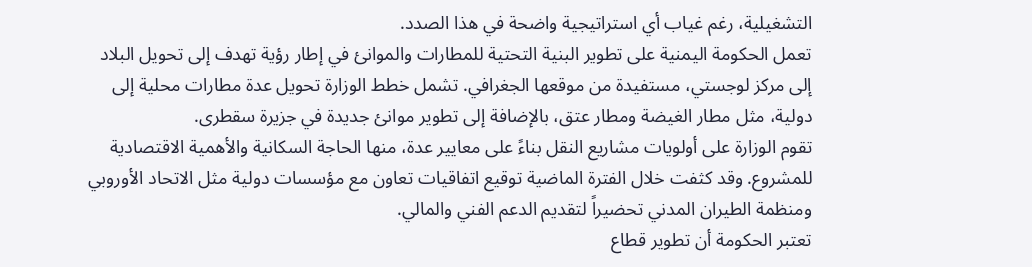التشغيلية، رغم غياب أي استراتيجية واضحة في هذا الصدد.
تعمل الحكومة اليمنية على تطوير البنية التحتية للمطارات والموانئ في إطار رؤية تهدف إلى تحويل البلاد إلى مركز لوجستي، مستفيدة من موقعها الجغرافي. تشمل خطط الوزارة تحويل عدة مطارات محلية إلى دولية، مثل مطار الغيضة ومطار عتق، بالإضافة إلى تطوير موانئ جديدة في جزيرة سقطرى.
تقوم الوزارة على أولويات مشاريع النقل بناءً على معايير عدة، منها الحاجة السكانية والأهمية الاقتصادية للمشروع. وقد كثفت خلال الفترة الماضية توقيع اتفاقيات تعاون مع مؤسسات دولية مثل الاتحاد الأوروبي ومنظمة الطيران المدني تحضيراً لتقديم الدعم الفني والمالي.
تعتبر الحكومة أن تطوير قطاع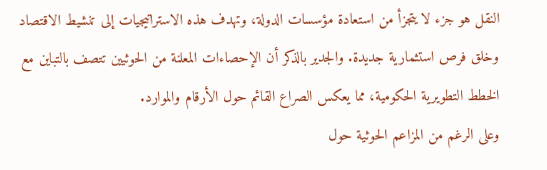النقل هو جزء لا يتجزأ من استعادة مؤسسات الدولة، وتهدف هذه الاستراتيجيات إلى تنشيط الاقتصاد وخلق فرص استثمارية جديدة. والجدير بالذكر أن الإحصاءات المعلنة من الحوثيين تتصف بالتباين مع الخطط التطويرية الحكومية، مما يعكس الصراع القائم حول الأرقام والموارد.
وعلى الرغم من المزاعم الحوثية حول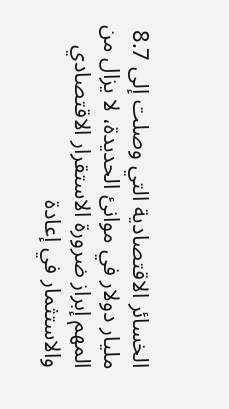الخسائر الاقتصادية التي وصلت إلى 8.7 مليار دولار في موانئ الحديدة، لا يزال من المهم إبراز ضرورة الاستقرار الاقتصادي والاستثمار في إعادة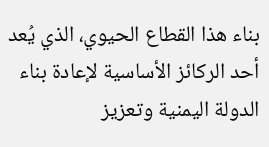بناء هذا القطاع الحيوي، الذي يُعد أحد الركائز الأساسية لإعادة بناء الدولة اليمنية وتعزيز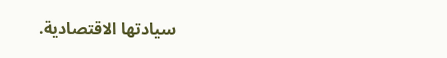سيادتها الاقتصادية.